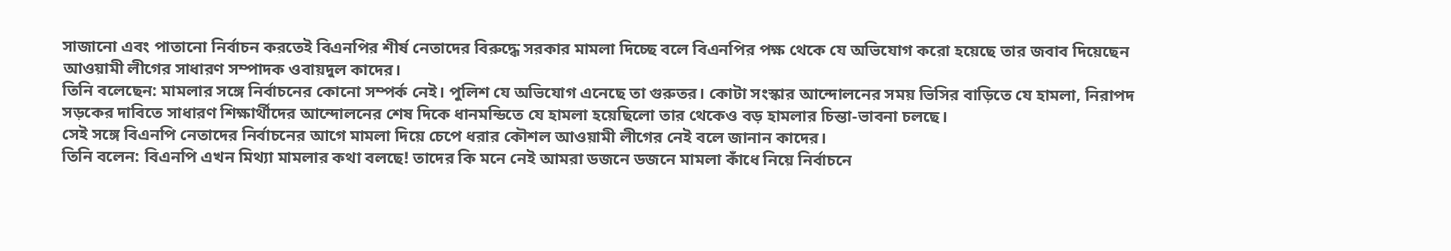সাজানো এবং পাতানো নির্বাচন করতেই বিএনপির শীর্ষ নেতাদের বিরুদ্ধে সরকার মামলা দিচ্ছে বলে বিএনপির পক্ষ থেকে যে অভিযোগ করো হয়েছে তার জবাব দিয়েছেন আওয়ামী লীগের সাধারণ সম্পাদক ওবায়দুল কাদের।
তিনি বলেছেন: মামলার সঙ্গে নির্বাচনের কোনো সম্পর্ক নেই। পুলিশ যে অভিযোগ এনেছে তা গুরুতর। কোটা সংস্কার আন্দোলনের সময় ভিসির বাড়িতে যে হামলা, নিরাপদ সড়কের দাবিতে সাধারণ শিক্ষার্থীদের আন্দোলনের শেষ দিকে ধানমন্ডিতে যে হামলা হয়েছিলো তার থেকেও বড় হামলার চিন্তা-ভাবনা চলছে।
সেই সঙ্গে বিএনপি নেতাদের নির্বাচনের আগে মামলা দিয়ে চেপে ধরার কৌশল আওয়ামী লীগের নেই বলে জানান কাদের।
তিনি বলেন: বিএনপি এখন মিথ্যা মামলার কথা বলছে! তাদের কি মনে নেই আমরা ডজনে ডজনে মামলা কাঁধে নিয়ে নির্বাচনে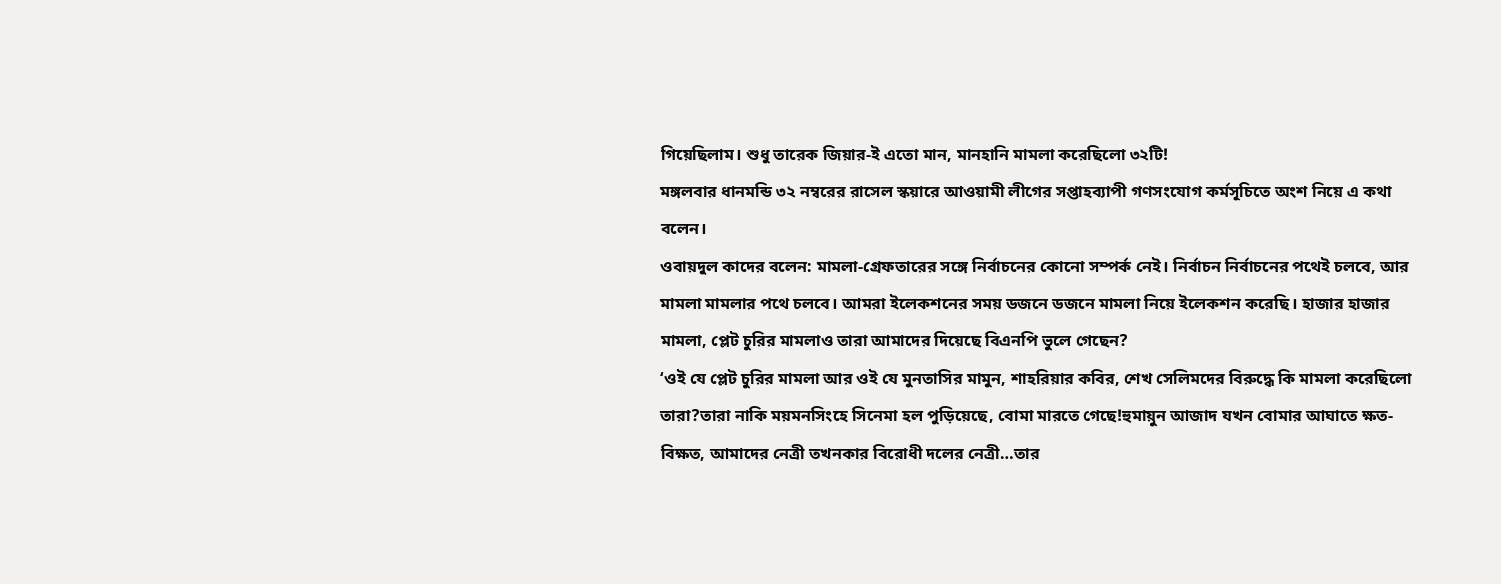গিয়েছিলাম। শুধু তারেক জিয়ার-ই এতো মান, মানহানি মামলা করেছিলো ৩২টি!
মঙ্গলবার ধানমন্ডি ৩২ নম্বরের রাসেল স্কয়ারে আওয়ামী লীগের সপ্তাহব্যাপী গণসংযোগ কর্মসূচিতে অংশ নিয়ে এ কথা বলেন।
ওবায়দুল কাদের বলেন: মামলা-গ্রেফতারের সঙ্গে নির্বাচনের কোনো সম্পর্ক নেই। নির্বাচন নির্বাচনের পথেই চলবে, আর মামলা মামলার পথে চলবে। আমরা ইলেকশনের সময় ডজনে ডজনে মামলা নিয়ে ইলেকশন করেছি। হাজার হাজার মামলা, প্লেট চুরির মামলাও তারা আমাদের দিয়েছে বিএনপি ভুলে গেছেন?
‘ওই যে প্লেট চুরির মামলা আর ওই যে মুনতাসির মামুন, শাহরিয়ার কবির, শেখ সেলিমদের বিরুদ্ধে কি মামলা করেছিলো তারা?তারা নাকি ময়মনসিংহে সিনেমা হল পুড়িয়েছে, বোমা মারতে গেছে!হুমায়ুন আজাদ যখন বোমার আঘাতে ক্ষত-বিক্ষত, আমাদের নেত্রী তখনকার বিরোধী দলের নেত্রী…তার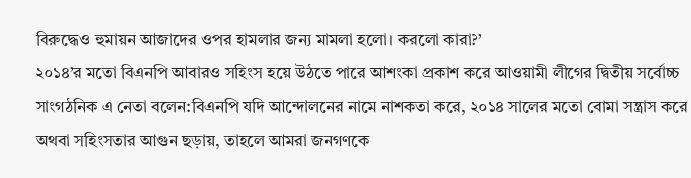বিরুদ্ধেও হুমায়ন আজাদের ওপর হামলার জন্য মামলা হলো। করলো কারা?’
২০১৪’র মতো বিএনপি আবারও সহিংস হয়ে উঠতে পারে আশংকা প্রকাশ করে আওয়ামী লীগের দ্বিতীয় সর্বোচ্চ সাংগঠনিক এ নেতা বলেন:বিএনপি যদি আন্দোলনের নামে নাশকতা করে, ২০১৪ সালের মতো বোমা সন্ত্রাস করে অথবা সহিংসতার আগুন ছড়ায়, তাহলে আমরা জনগণকে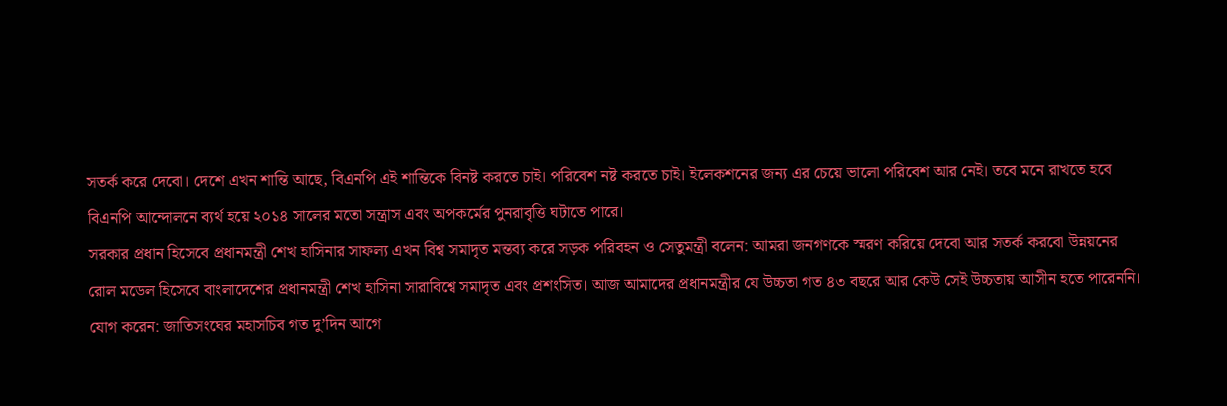সতর্ক করে দেবো। দেশে এখন শান্তি আছে, বিএনপি এই শান্তিকে বিনষ্ট করতে চাই। পরিবেশ নষ্ট করতে চাই। ইলেকশনের জন্য এর চেয়ে ভালো পরিবেশ আর নেই। তবে মনে রাখতে হবে বিএনপি আন্দোলনে ব্যর্থ হয়ে ২০১৪ সালের মতো সন্ত্রাস এবং অপকর্মের পুনরাবৃত্তি ঘটাতে পারে।
সরকার প্রধান হিসেবে প্রধানমন্ত্রী শেখ হাসিনার সাফল্য এখন বিশ্ব সমাদৃত মন্তব্য করে সড়ক পরিবহন ও সেতুমন্ত্রী বলেন: আমরা জনগণকে স্মরণ করিয়ে দেবো আর সতর্ক করবো উন্নয়নের রোল মডেল হিসেবে বাংলাদেশের প্রধানমন্ত্রী শেখ হাসিনা সারাবিশ্বে সমাদৃত এবং প্রশংসিত। আজ আমাদের প্রধানমন্ত্রীর যে উচ্চতা গত ৪৩ বছরে আর কেউ সেই উচ্চতায় আসীন হতে পারেননি।
যোগ করেন: জাতিসংঘের মহাসচিব গত দু’দিন আগে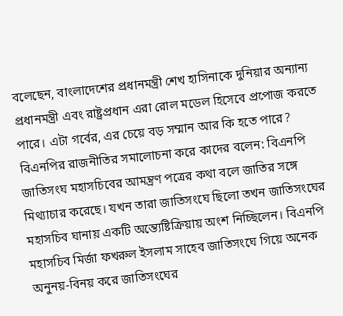বলেছেন, বাংলাদেশের প্রধানমন্ত্রী শেখ হাসিনাকে দুনিয়ার অন্যান্য প্রধানমন্ত্রী এবং রাষ্ট্রপ্রধান এরা রোল মডেল হিসেবে প্রপোজ করতে পারে। এটা গর্বের, এর চেয়ে বড় সম্মান আর কি হতে পারে?
বিএনপির রাজনীতির সমালোচনা করে কাদের বলেন: বিএনপি জাতিসংঘ মহাসচিবের আমন্ত্রণ পত্রের কথা বলে জাতির সঙ্গে মিথ্যাচার করেছে। যখন তারা জাতিসংঘে ছিলো তখন জাতিসংঘের মহাসচিব ঘানায় একটি অন্ত্যেষ্টিক্রিয়ায় অংশ নিচ্ছিলেন। বিএনপি মহাসচিব মির্জা ফখরুল ইসলাম সাহেব জাতিসংঘে গিয়ে অনেক অনুনয়-বিনয় করে জাতিসংঘের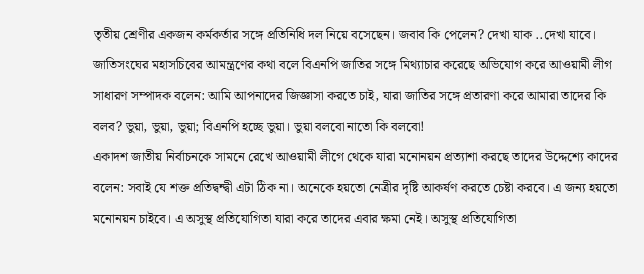তৃতীয় শ্রেণীর একজন কর্মকর্তার সঙ্গে প্রতিনিধি দল নিয়ে বসেছেন। জবাব কি পেলেন? দেখা যাক ..দেখা যাবে।
জাতিসংঘের মহাসচিবের আমন্ত্রণের কথা বলে বিএনপি জাতির সঙ্গে মিথ্যাচার করেছে অভিযোগ করে আওয়ামী লীগ সাধারণ সম্পাদক বলেন: আমি আপনাদের জিজ্ঞাসা করতে চাই, যারা জাতির সঙ্গে প্রতারণা করে আমারা তাদের কি বলব? ভুয়া, ভুয়া, ভুয়া; বিএনপি হচ্ছে ভুয়া। ভুয়া বলবো নাতো কি বলবো!
একাদশ জাতীয় নির্বাচনকে সামনে রেখে আওয়ামী লীগে থেকে যারা মনোনয়ন প্রত্যাশা করছে তাদের উদ্দেশ্যে কাদের বলেন: সবাই যে শক্ত প্রতিদ্বন্দ্বী এটা ঠিক না। অনেকে হয়তো নেত্রীর দৃষ্টি আকর্ষণ করতে চেষ্টা করবে। এ জন্য হয়তো মনোনয়ন চাইবে। এ অসুস্থ প্রতিযোগিতা যারা করে তাদের এবার ক্ষমা নেই। অসুস্থ প্রতিযোগিতা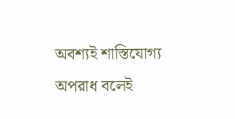অবশ্যই শাস্তিযোগ্য অপরাধ বলেই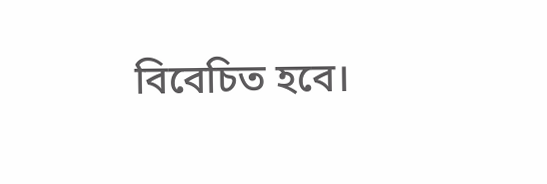বিবেচিত হবে।